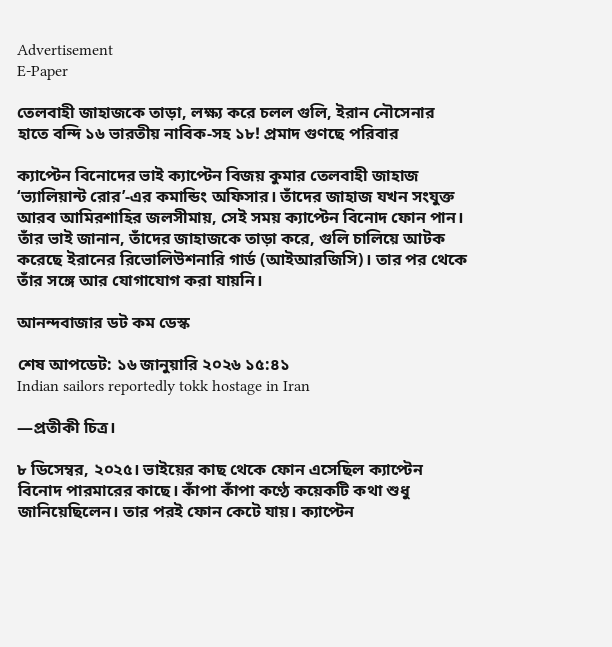Advertisement
E-Paper

তেলবাহী জাহাজকে তাড়া, লক্ষ্য করে চলল গুলি, ইরান নৌসেনার হাতে বন্দি ১৬ ভারতীয় নাবিক-সহ ১৮! প্রমাদ গুণছে পরিবার

ক্যাপ্টেন বিনোদের ভাই ক্যাপ্টেন বিজয় কুমার তেলবাহী জাহাজ ‘ভ্যালিয়ান্ট রোর’-এর কমান্ডিং অফিসার। তাঁদের জাহাজ যখন সংযুক্ত আরব আমিরশাহির জলসীমায়, সেই সময় ক্যাপ্টেন বিনোদ ফোন পান। তাঁর ভাই জানান, তাঁদের জাহাজকে তাড়া করে, গুলি চালিয়ে আটক করেছে ইরানের রিভোলিউশনারি গার্ড (আইআরজিসি)। তার পর থেকে তাঁর সঙ্গে আর যোগাযোগ করা যায়নি।

আনন্দবাজার ডট কম ডেস্ক

শেষ আপডেট: ১৬ জানুয়ারি ২০২৬ ১৫:৪১
Indian sailors reportedly tokk hostage in Iran

—প্রতীকী চিত্র।

৮ ডিসেম্বর, ২০২৫। ভাইয়ের কাছ থেকে ফোন এসেছিল ক্যাপ্টেন বিনোদ পারমারের কাছে। কাঁপা কাঁপা কণ্ঠে কয়েকটি কথা শুধু জানিয়েছিলেন। তার পরই ফোন কেটে যায়। ক্যাপ্টেন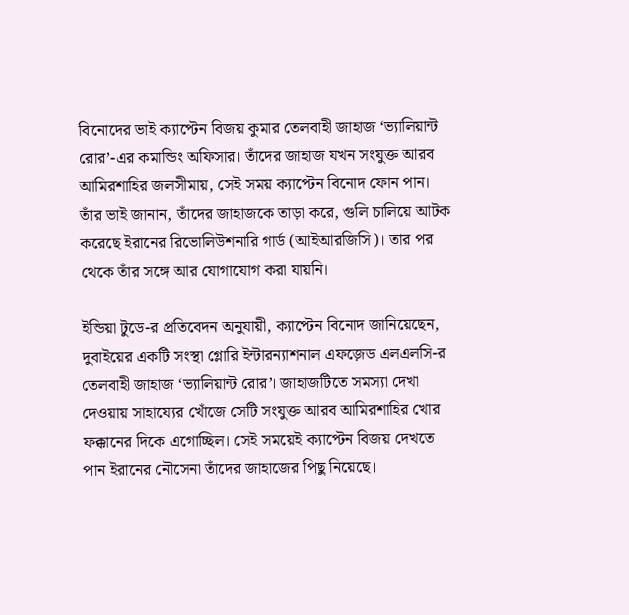বিনোদের ভাই ক্যাপ্টেন বিজয় কুমার তেলবাহী জাহাজ ‘ভ্যালিয়ান্ট রোর’-এর কমান্ডিং অফিসার। তাঁদের জাহাজ যখন সংযুক্ত আরব আমিরশাহির জলসীমায়, সেই সময় ক্যাপ্টেন বিনোদ ফোন পান। তাঁর ভাই জানান, তাঁদের জাহাজকে তাড়া করে, গুলি চালিয়ে আটক করেছে ইরানের রিভোলিউশনারি গার্ড (আইআরজিসি)। তার পর থেকে তাঁর সঙ্গে আর যোগাযোগ করা যায়নি।

ইন্ডিয়া টুডে-র প্রতিবেদন অনুযায়ী, ক্যাপ্টেন বিনোদ জানিয়েছেন, দুবাইয়ের একটি সংস্থা গ্লোরি ইন্টারন্যাশনাল এফজ়েড এলএলসি-র তেলবাহী জাহাজ ‘ভ্যালিয়ান্ট রোর’। জাহাজটিতে সমস্যা দেখা দেওয়ায় সাহায্যের খোঁজে সেটি সংযুক্ত আরব আমিরশাহির খোর ফক্কানের দিকে এগোচ্ছিল। সেই সময়েই ক্যাপ্টেন বিজয় দেখতে পান ইরানের নৌসেনা তাঁদের জাহাজের পিছু নিয়েছে।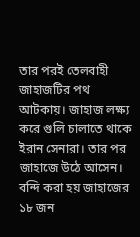তার পরই তেলবাহী জাহাজটির পথ আটকায়। জাহাজ লক্ষ্য করে গুলি চালাতে থাকে ইরান সেনারা। তার পর জাহাজে উঠে আসেন। বন্দি করা হয় জাহাজের ১৮ জন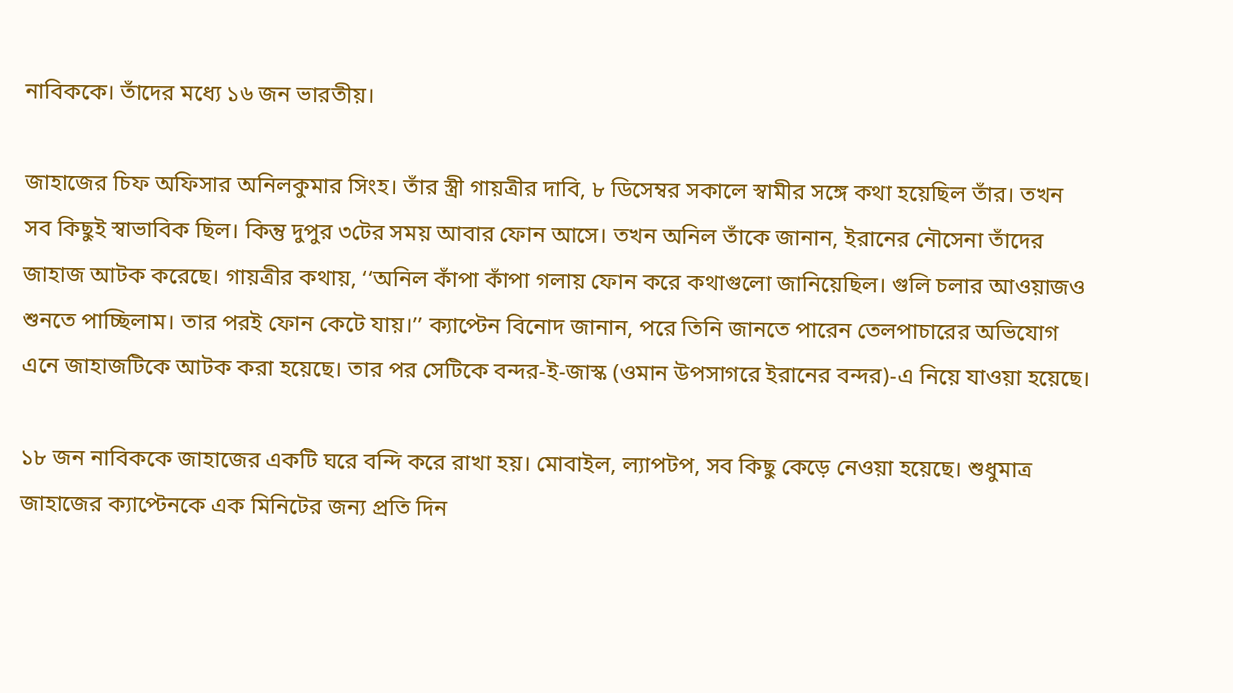নাবিককে। তাঁদের মধ্যে ১৬ জন ভারতীয়।

জাহাজের চিফ অফিসার অনিলকুমার সিংহ। তাঁর স্ত্রী গায়ত্রীর দাবি, ৮ ডিসেম্বর সকালে স্বামীর সঙ্গে কথা হয়েছিল তাঁর। তখন সব কিছুই স্বাভাবিক ছিল। কিন্তু দুপুর ৩টের সময় আবার ফোন আসে। তখন অনিল তাঁকে জানান, ইরানের নৌসেনা তাঁদের জাহাজ আটক করেছে। গায়ত্রীর কথায়, ‘‘অনিল কাঁপা কাঁপা গলায় ফোন করে কথাগুলো জানিয়েছিল। গুলি চলার আওয়াজও শুনতে পাচ্ছিলাম। তার পরই ফোন কেটে যায়।’’ ক্যাপ্টেন বিনোদ জানান, পরে তিনি জানতে পারেন তেলপাচারের অভিযোগ এনে জাহাজটিকে আটক করা হয়েছে। তার পর সেটিকে বন্দর-ই-জাস্ক (ওমান উপসাগরে ইরানের বন্দর)-এ নিয়ে যাওয়া হয়েছে।

১৮ জন নাবিককে জাহাজের একটি ঘরে বন্দি করে রাখা হয়। মোবাইল, ল্যাপটপ, সব কিছু কেড়ে নেওয়া হয়েছে। শুধুমাত্র জাহাজের ক্যাপ্টেনকে এক মিনিটের জন্য প্রতি দিন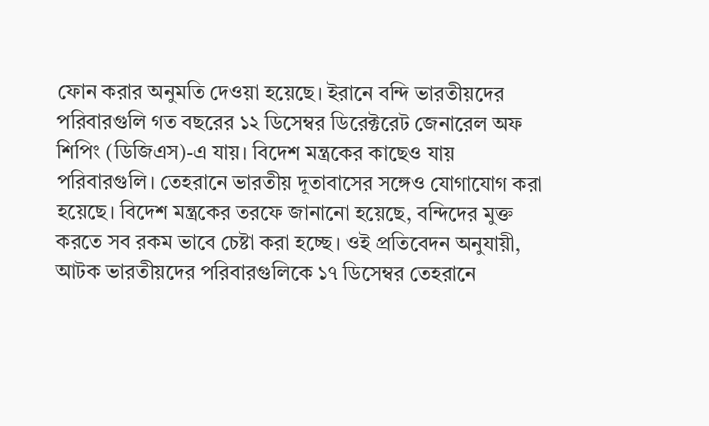ফোন করার অনুমতি দেওয়া হয়েছে। ইরানে বন্দি ভারতীয়দের পরিবারগুলি গত বছরের ১২ ডিসেম্বর ডিরেক্টরেট জেনারেল অফ শিপিং (ডিজিএস)-এ যায়। বিদেশ মন্ত্রকের কাছেও যায় পরিবারগুলি। তেহরানে ভারতীয় দূতাবাসের সঙ্গেও যোগাযোগ করা হয়েছে। বিদেশ মন্ত্রকের তরফে জানানো হয়েছে, বন্দিদের মুক্ত করতে সব রকম ভাবে চেষ্টা করা হচ্ছে। ওই প্রতিবেদন অনুযায়ী, আটক ভারতীয়দের পরিবারগুলিকে ১৭ ডিসেম্বর তেহরানে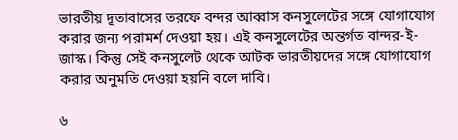ভারতীয় দূতাবাসের তরফে বন্দর আব্বাস কনসুলেটের সঙ্গে যোগাযোগ করার জন্য পরামর্শ দেওয়া হয়। এই কনসুলেটের অন্তর্গত বান্দর-ই-জাস্ক। কিন্তু সেই কনসুলেট থেকে আটক ভারতীয়দের সঙ্গে যোগাযোগ করার অনুমতি দেওয়া হয়নি বলে দাবি।

৬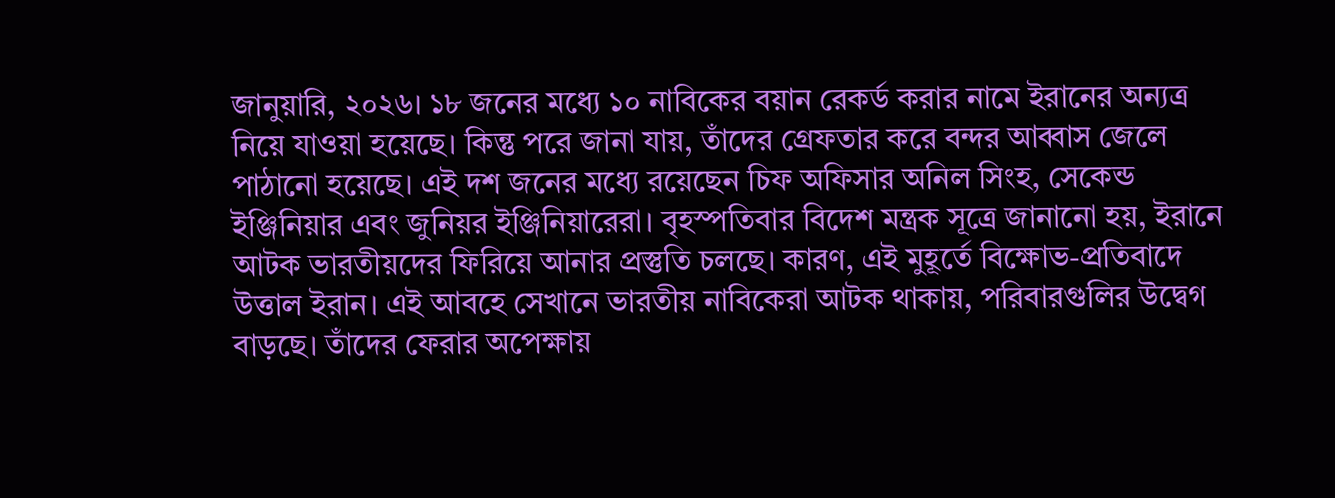জানুয়ারি, ২০২৬। ১৮ জনের মধ্যে ১০ নাবিকের বয়ান রেকর্ড করার নামে ইরানের অন্যত্র নিয়ে যাওয়া হয়েছে। কিন্তু পরে জানা যায়, তাঁদের গ্রেফতার করে বন্দর আব্বাস জেলে পাঠানো হয়েছে। এই দশ জনের মধ্যে রয়েছেন চিফ অফিসার অনিল সিংহ, সেকেন্ড ইঞ্জিনিয়ার এবং জুনিয়র ইঞ্জিনিয়ারেরা। বৃহস্পতিবার বিদেশ মন্ত্রক সূত্রে জানানো হয়, ইরানে আটক ভারতীয়দের ফিরিয়ে আনার প্রস্তুতি চলছে। কারণ, এই মুহূর্তে বিক্ষোভ-প্রতিবাদে উত্তাল ইরান। এই আবহে সেখানে ভারতীয় নাবিকেরা আটক থাকায়, পরিবারগুলির উদ্বেগ বাড়ছে। তাঁদের ফেরার অপেক্ষায়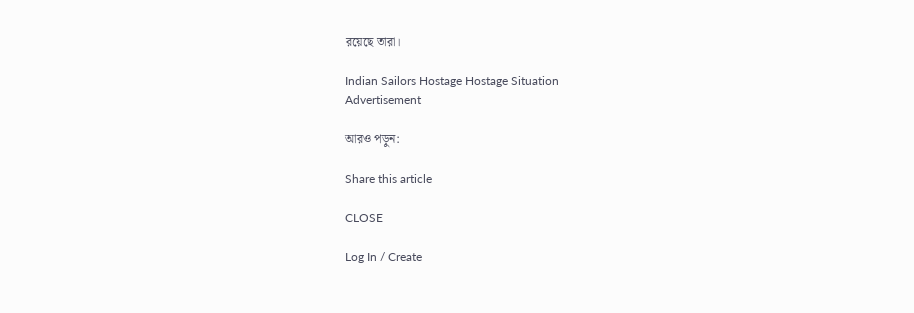রয়েছে তারা।

Indian Sailors Hostage Hostage Situation
Advertisement

আরও পড়ুন:

Share this article

CLOSE

Log In / Create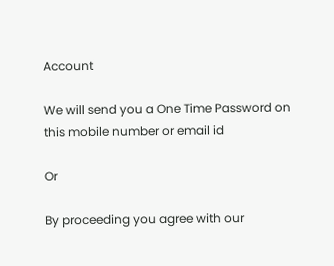Account

We will send you a One Time Password on this mobile number or email id

Or

By proceeding you agree with our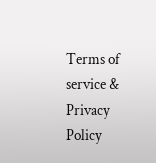Terms of service & Privacy Policy